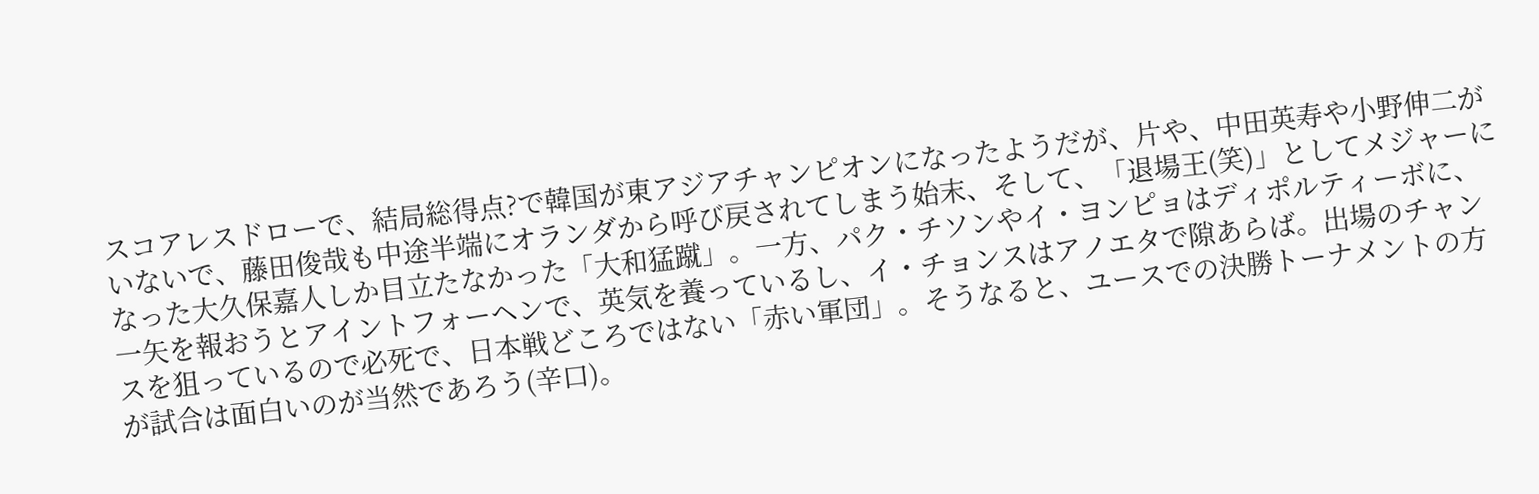スコアレスドローで、結局総得点?で韓国が東アジアチャンピオンになったようだが、片や、中田英寿や小野伸二がいないで、藤田俊哉も中途半端にオランダから呼び戻されてしまう始末、そして、「退場王(笑)」としてメジャーになった大久保嘉人しか目立たなかった「大和猛蹴」。一方、パク・チソンやイ・ヨンピョはディポルティーボに、一矢を報おうとアイントフォーヘンで、英気を養っているし、イ・チョンスはアノエタで隙あらば。出場のチャンスを狙っているので必死で、日本戦どころではない「赤い軍団」。そうなると、ユースでの決勝トーナメントの方が試合は面白いのが当然であろう(辛口)。